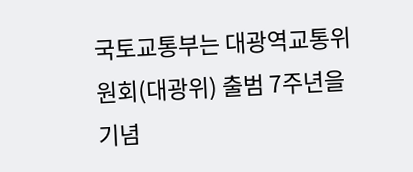국토교통부는 대광역교통위원회(대광위) 출범 7주년을 기념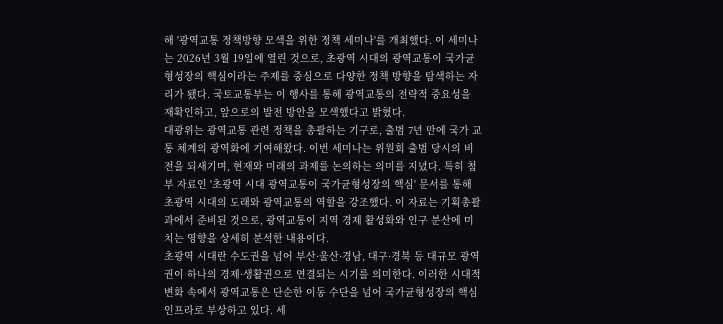해 '광역교통 정책방향 모색을 위한 정책 세미나'를 개최했다. 이 세미나는 2026년 3월 19일에 열린 것으로, 초광역 시대의 광역교통이 국가균형성장의 핵심이라는 주제를 중심으로 다양한 정책 방향을 탐색하는 자리가 됐다. 국토교통부는 이 행사를 통해 광역교통의 전략적 중요성을 재확인하고, 앞으로의 발전 방안을 모색했다고 밝혔다.
대광위는 광역교통 관련 정책을 총괄하는 기구로, 출범 7년 만에 국가 교통 체계의 광역화에 기여해왔다. 이번 세미나는 위원회 출범 당시의 비전을 되새기며, 현재와 미래의 과제를 논의하는 의미를 지녔다. 특히 첨부 자료인 '초광역 시대 광역교통이 국가균형성장의 핵심' 문서를 통해 초광역 시대의 도래와 광역교통의 역할을 강조했다. 이 자료는 기획총괄과에서 준비된 것으로, 광역교통이 지역 경제 활성화와 인구 분산에 미치는 영향을 상세히 분석한 내용이다.
초광역 시대란 수도권을 넘어 부산·울산·경남, 대구·경북 등 대규모 광역권이 하나의 경제·생활권으로 연결되는 시기를 의미한다. 이러한 시대적 변화 속에서 광역교통은 단순한 이동 수단을 넘어 국가균형성장의 핵심 인프라로 부상하고 있다. 세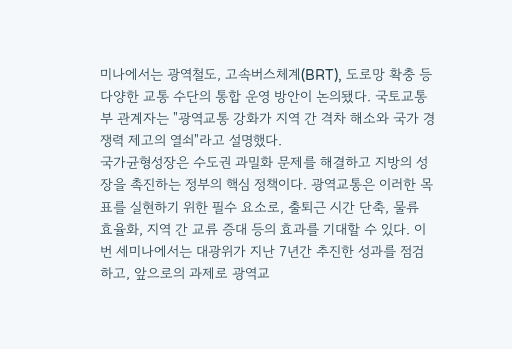미나에서는 광역철도, 고속버스체계(BRT), 도로망 확충 등 다양한 교통 수단의 통합 운영 방안이 논의됐다. 국토교통부 관계자는 "광역교통 강화가 지역 간 격차 해소와 국가 경쟁력 제고의 열쇠"라고 설명했다.
국가균형성장은 수도권 과밀화 문제를 해결하고 지방의 성장을 촉진하는 정부의 핵심 정책이다. 광역교통은 이러한 목표를 실현하기 위한 필수 요소로, 출퇴근 시간 단축, 물류 효율화, 지역 간 교류 증대 등의 효과를 기대할 수 있다. 이번 세미나에서는 대광위가 지난 7년간 추진한 성과를 점검하고, 앞으로의 과제로 광역교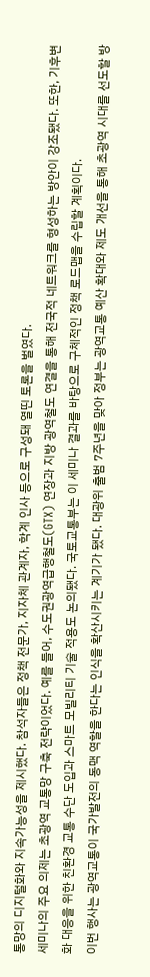통망의 디지털화와 지속가능성을 제시했다. 참석자들은 정책 전문가, 지자체 관계자, 학계 인사 등으로 구성돼 열띤 토론을 벌였다.
세미나의 주요 의제는 초광역 교통망 구축 전략이었다. 예를 들어, 수도권광역급행철도(GTX) 연장과 지방 광역철도 연결을 통해 전국적 네트워크를 형성하는 방안이 강조됐다. 또한, 기후변화 대응을 위한 친환경 교통 수단 도입과 스마트 모빌리티 기술 적용도 논의됐다. 국토교통부는 이 세미나 결과를 바탕으로 구체적인 정책 로드맵을 수립할 계획이다.
이번 행사는 광역교통이 국가발전의 동맥 역할을 한다는 인식을 확산시키는 계기가 됐다. 대광위 출범 7주년을 맞아 정부는 광역교통 예산 확대와 제도 개선을 통해 초광역 시대를 선도할 방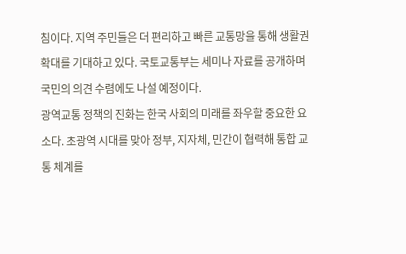침이다. 지역 주민들은 더 편리하고 빠른 교통망을 통해 생활권 확대를 기대하고 있다. 국토교통부는 세미나 자료를 공개하며 국민의 의견 수렴에도 나설 예정이다.
광역교통 정책의 진화는 한국 사회의 미래를 좌우할 중요한 요소다. 초광역 시대를 맞아 정부, 지자체, 민간이 협력해 통합 교통 체계를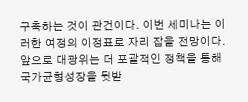구축하는 것이 관건이다. 이번 세미나는 이러한 여정의 이정표로 자리 잡을 전망이다. 앞으로 대광위는 더 포괄적인 정책을 통해 국가균형성장을 뒷받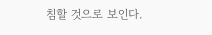침할 것으로 보인다.